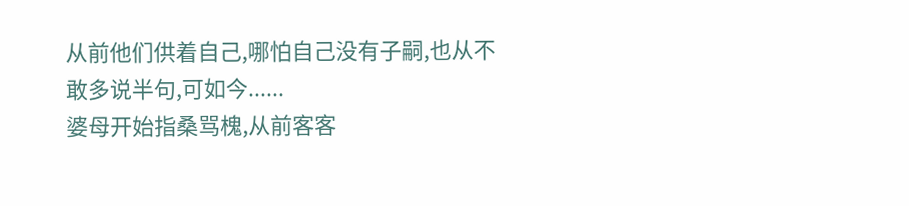从前他们供着自己,哪怕自己没有子嗣,也从不敢多说半句,可如今......
婆母开始指桑骂槐,从前客客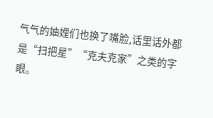气气的妯娌们也换了嘴脸,话里话外都是“扫把星”“克夫克家”之类的字眼。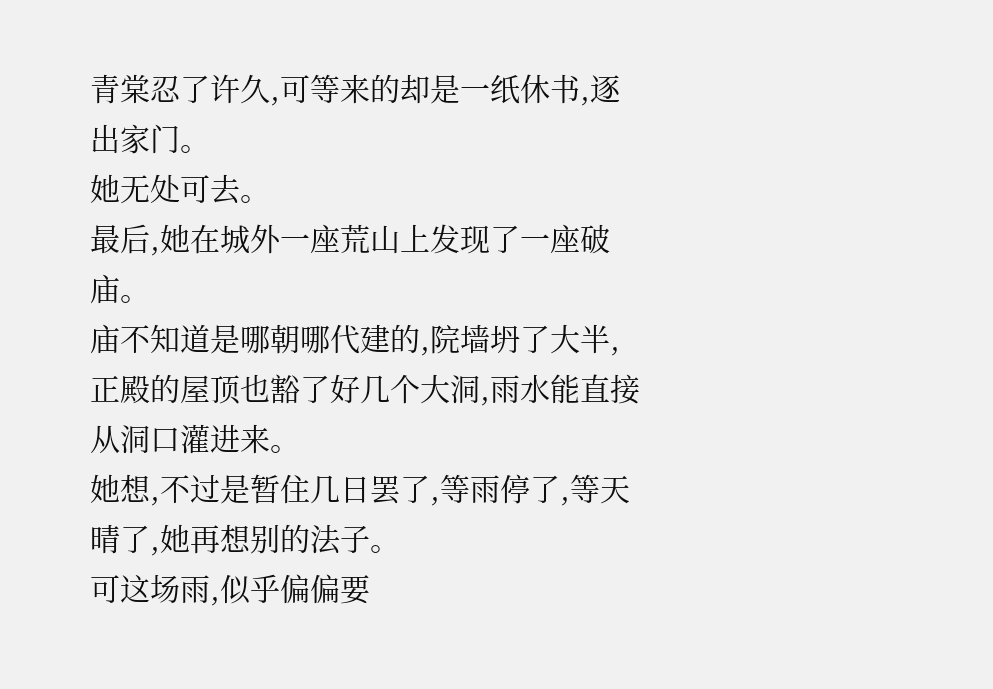青棠忍了许久,可等来的却是一纸休书,逐出家门。
她无处可去。
最后,她在城外一座荒山上发现了一座破庙。
庙不知道是哪朝哪代建的,院墙坍了大半,正殿的屋顶也豁了好几个大洞,雨水能直接从洞口灌进来。
她想,不过是暂住几日罢了,等雨停了,等天晴了,她再想别的法子。
可这场雨,似乎偏偏要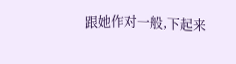跟她作对一般,下起来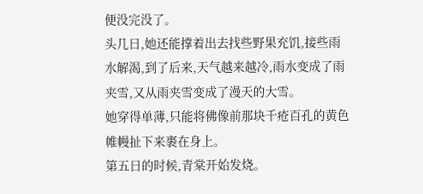便没完没了。
头几日,她还能撑着出去找些野果充饥,接些雨水解渴,到了后来,天气越来越冷,雨水变成了雨夹雪,又从雨夹雪变成了漫天的大雪。
她穿得单薄,只能将佛像前那块千疮百孔的黄色帷幔扯下来裹在身上。
第五日的时候,青棠开始发烧。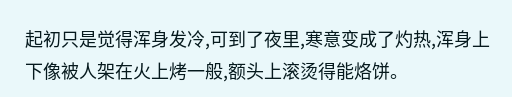起初只是觉得浑身发冷,可到了夜里,寒意变成了灼热,浑身上下像被人架在火上烤一般,额头上滚烫得能烙饼。